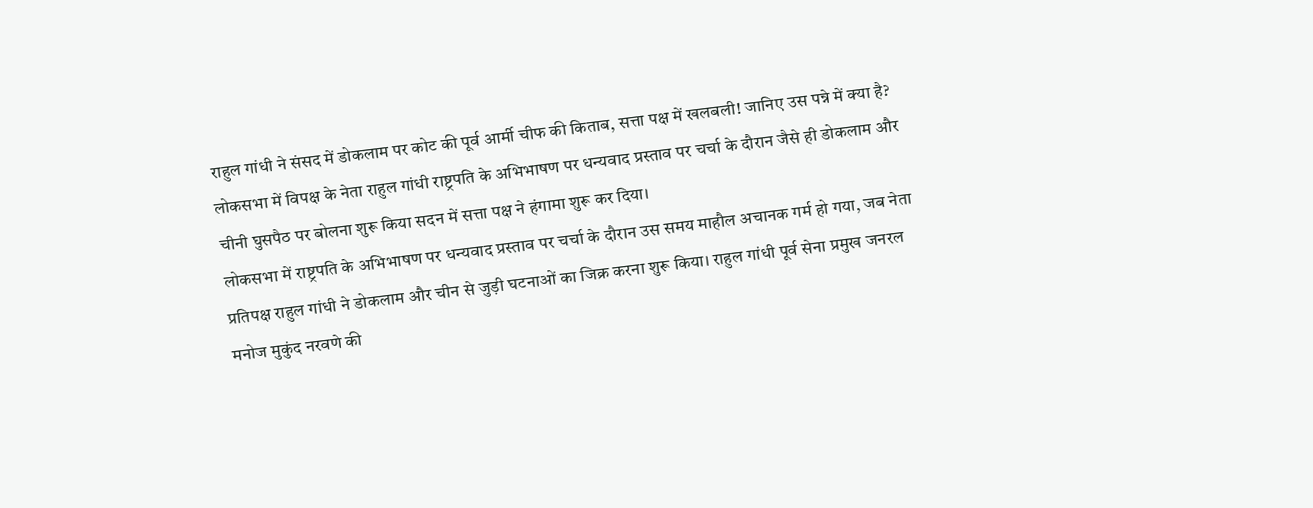राहुल गांधी ने संसद में डोकलाम पर कोट की पूर्व आर्मी चीफ की किताब, सत्ता पक्ष में खलबली! जानिए उस पन्ने में क्या है?
लोकसभा में विपक्ष के नेता राहुल गांधी राष्ट्रपति के अभिभाषण पर धन्यवाद प्रस्ताव पर चर्चा के दौरान जैसे ही डोकलाम और चीनी घुसपैठ पर बोलना शुरू किया सदन में सत्ता पक्ष ने हंगामा शुरू कर दिया।
लोकसभा में राष्ट्रपति के अभिभाषण पर धन्यवाद प्रस्ताव पर चर्चा के दौरान उस समय माहौल अचानक गर्म हो गया, जब नेता प्रतिपक्ष राहुल गांधी ने डोकलाम और चीन से जुड़ी घटनाओं का जिक्र करना शुरू किया। राहुल गांधी पूर्व सेना प्रमुख जनरल मनोज मुकुंद नरवणे की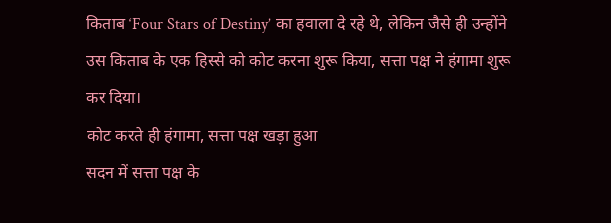किताब ‘Four Stars of Destiny’ का हवाला दे रहे थे, लेकिन जैसे ही उन्होंने उस किताब के एक हिस्से को कोट करना शुरू किया, सत्ता पक्ष ने हंगामा शुरू कर दिया।
कोट करते ही हंगामा, सत्ता पक्ष खड़ा हुआ
सदन में सत्ता पक्ष के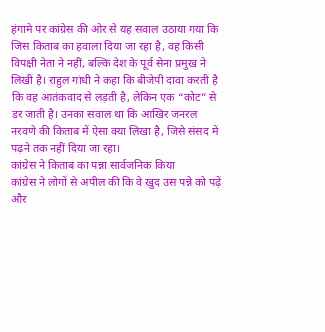हंगामे पर कांग्रेस की ओर से यह सवाल उठाया गया कि जिस किताब का हवाला दिया जा रहा है, वह किसी विपक्षी नेता ने नहीं, बल्कि देश के पूर्व सेना प्रमुख ने लिखी है। राहुल गांधी ने कहा कि बीजेपी दावा करती है कि वह आतंकवाद से लड़ती है, लेकिन एक “कोट” से डर जाती है। उनका सवाल था कि आखिर जनरल नरवणे की किताब में ऐसा क्या लिखा है, जिसे संसद में पढ़ने तक नहीं दिया जा रहा।
कांग्रेस ने किताब का पन्ना सार्वजनिक किया
कांग्रेस ने लोगों से अपील की कि वे खुद उस पन्ने को पढ़ें और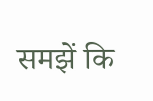समझें कि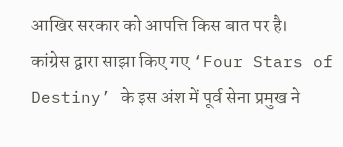आखिर सरकार को आपत्ति किस बात पर है।
कांग्रेस द्वारा साझा किए गए ‘Four Stars of Destiny’ के इस अंश में पूर्व सेना प्रमुख ने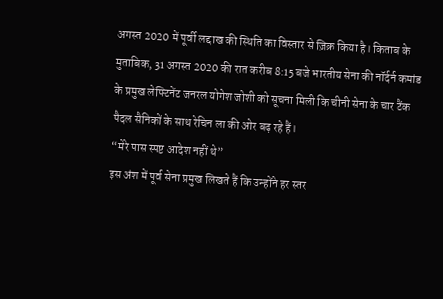अगस्त 2020 में पूर्वी लद्दाख की स्थिति का विस्तार से ज़िक्र किया है। किताब के मुताबिक, 31 अगस्त 2020 की रात करीब 8:15 बजे भारतीय सेना की नॉर्दर्न कमांड के प्रमुख लेफ्टिनेंट जनरल योगेश जोशी को सूचना मिली कि चीनी सेना के चार टैंक पैदल सैनिकों के साथ रेचिन ला की ओर बढ़ रहे हैं।
“मेरे पास स्पष्ट आदेश नहीं थे”
इस अंश में पूर्व सेना प्रमुख लिखते हैं कि उन्होंने हर स्तर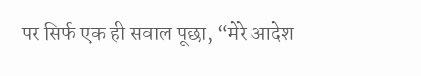पर सिर्फ एक ही सवाल पूछा, “मेरे आदेश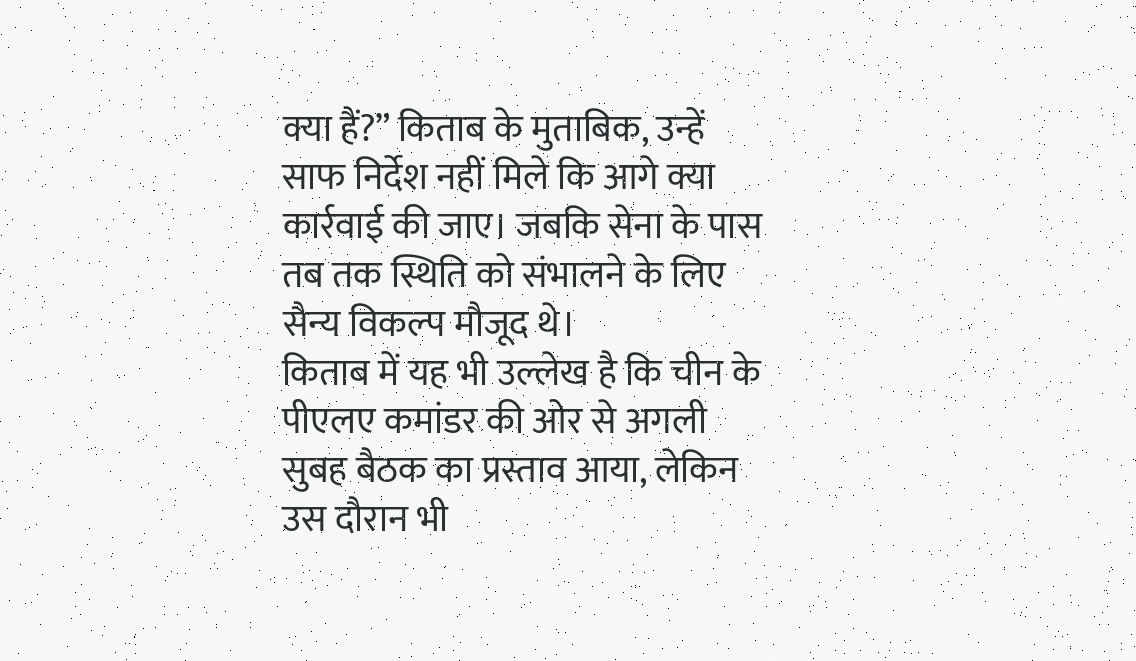क्या हैं?” किताब के मुताबिक, उन्हें साफ निर्देश नहीं मिले कि आगे क्या कार्रवाई की जाए। जबकि सेना के पास तब तक स्थिति को संभालने के लिए सैन्य विकल्प मौजूद थे।
किताब में यह भी उल्लेख है कि चीन के पीएलए कमांडर की ओर से अगली सुबह बैठक का प्रस्ताव आया, लेकिन उस दौरान भी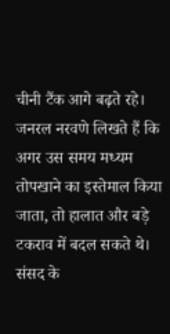चीनी टैंक आगे बढ़ते रहे। जनरल नरवणे लिखते हैं कि अगर उस समय मध्यम तोपखाने का इस्तेमाल किया जाता, तो हालात और बड़े टकराव में बदल सकते थे।
संसद के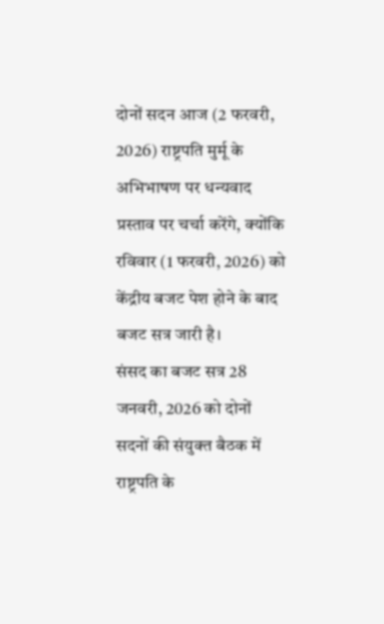दोनों सदन आज (2 फरवरी, 2026) राष्ट्रपति मुर्मू के अभिभाषण पर धन्यवाद प्रस्ताव पर चर्चा करेंगे, क्योंकि रविवार (1 फरवरी, 2026) को केंद्रीय बजट पेश होने के बाद बजट सत्र जारी है।
संसद का बजट सत्र 28 जनवरी, 2026 को दोनों सदनों की संयुक्त बैठक में राष्ट्रपति के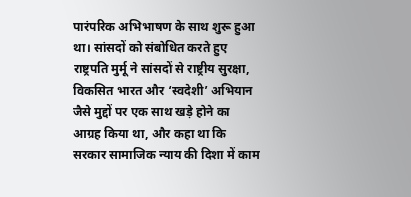पारंपरिक अभिभाषण के साथ शुरू हुआ था। सांसदों को संबोधित करते हुए राष्ट्रपति मुर्मू ने सांसदों से राष्ट्रीय सुरक्षा, विकसित भारत और ‘स्वदेशी’ अभियान जैसे मुद्दों पर एक साथ खड़े होने का आग्रह किया था, और कहा था कि सरकार सामाजिक न्याय की दिशा में काम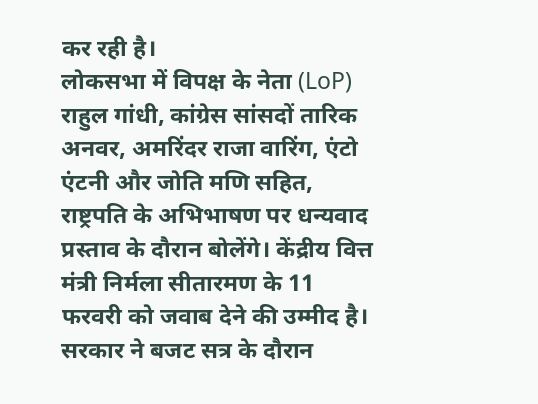कर रही है।
लोकसभा में विपक्ष के नेता (LoP) राहुल गांधी, कांग्रेस सांसदों तारिक अनवर, अमरिंदर राजा वारिंग, एंटो एंटनी और जोति मणि सहित, राष्ट्रपति के अभिभाषण पर धन्यवाद प्रस्ताव के दौरान बोलेंगे। केंद्रीय वित्त मंत्री निर्मला सीतारमण के 11 फरवरी को जवाब देने की उम्मीद है। सरकार ने बजट सत्र के दौरान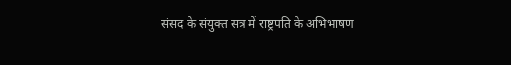संसद के संयुक्त सत्र में राष्ट्रपति के अभिभाषण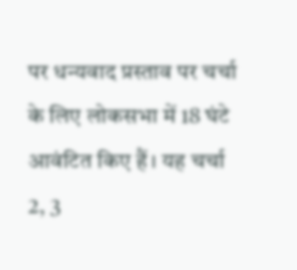पर धन्यवाद प्रस्ताव पर चर्चा के लिए लोकसभा में 18 घंटे आवंटित किए हैं। यह चर्चा 2, 3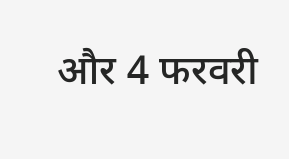और 4 फरवरी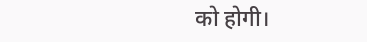को होगी।